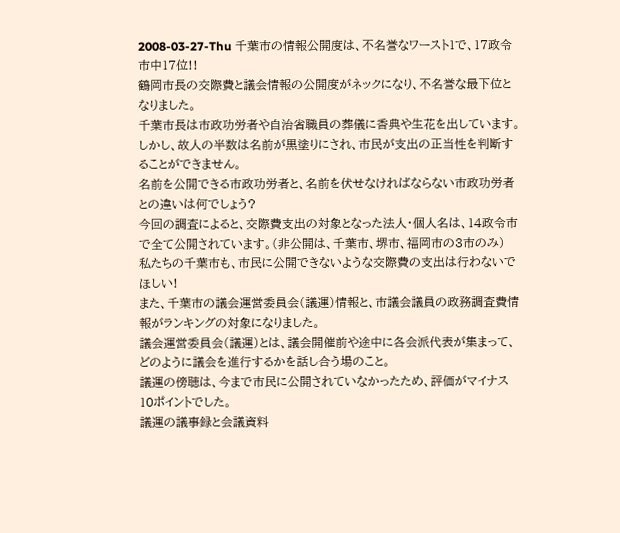2008-03-27-Thu 千葉市の情報公開度は、不名誉なワースト1で、17政令市中17位!!
鶴岡市長の交際費と議会情報の公開度がネックになり、不名誉な最下位となりました。
千葉市長は市政功労者や自治省職員の葬儀に香典や生花を出しています。
しかし、故人の半数は名前が黒塗りにされ、市民が支出の正当性を判断することができません。
名前を公開できる市政功労者と、名前を伏せなければならない市政功労者との違いは何でしょう?
今回の調査によると、交際費支出の対象となった法人・個人名は、14政令市で全て公開されています。(非公開は、千葉市、堺市、福岡市の3市のみ)
私たちの千葉市も、市民に公開できないような交際費の支出は行わないでほしい!
また、千葉市の議会運営委員会(議運)情報と、市議会議員の政務調査費情報がランキングの対象になりました。
議会運営委員会(議運)とは、議会開催前や途中に各会派代表が集まって、どのように議会を進行するかを話し合う場のこと。
議運の傍聴は、今まで市民に公開されていなかったため、評価がマイナス10ポイントでした。
議運の議事録と会議資料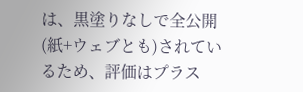は、黒塗りなしで全公開(紙+ウェブとも)されているため、評価はプラス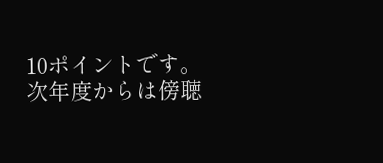10ポイントです。
次年度からは傍聴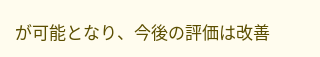が可能となり、今後の評価は改善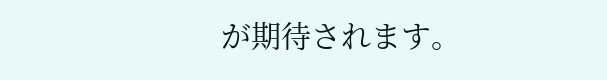が期待されます。